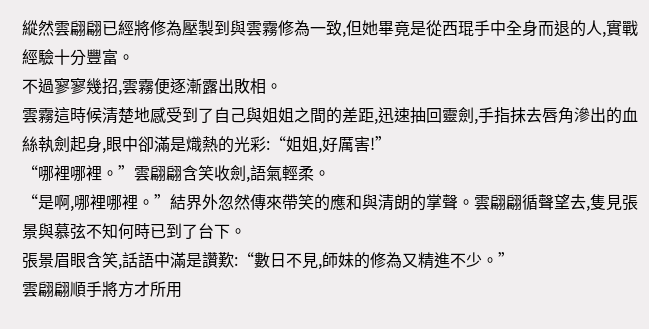縱然雲翩翩已經將修為壓製到與雲霧修為一致,但她畢竟是從西琨手中全身而退的人,實戰經驗十分豐富。
不過寥寥幾招,雲霧便逐漸露出敗相。
雲霧這時候清楚地感受到了自己與姐姐之間的差距,迅速抽回靈劍,手指抹去唇角滲出的血絲執劍起身,眼中卻滿是熾熱的光彩:“姐姐,好厲害!”
“哪裡哪裡。”雲翩翩含笑收劍,語氣輕柔。
“是啊,哪裡哪裡。”結界外忽然傳來帶笑的應和與清朗的掌聲。雲翩翩循聲望去,隻見張景與慕弦不知何時已到了台下。
張景眉眼含笑,話語中滿是讚歎:“數日不見,師妹的修為又精進不少。”
雲翩翩順手將方才所用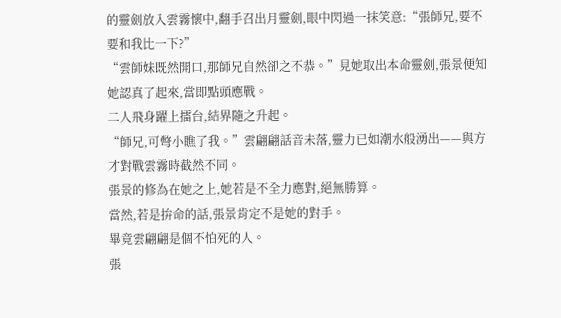的靈劍放入雲霧懷中,翻手召出月靈劍,眼中閃過一抹笑意:“張師兄,要不要和我比一下?”
“雲師妹既然開口,那師兄自然卻之不恭。”見她取出本命靈劍,張景便知她認真了起來,當即點頭應戰。
二人飛身躍上擂台,結界隨之升起。
“師兄,可彆小瞧了我。”雲翩翩話音未落,靈力已如潮水般湧出——與方才對戰雲霧時截然不同。
張景的修為在她之上,她若是不全力應對,絕無勝算。
當然,若是拚命的話,張景肯定不是她的對手。
畢竟雲翩翩是個不怕死的人。
張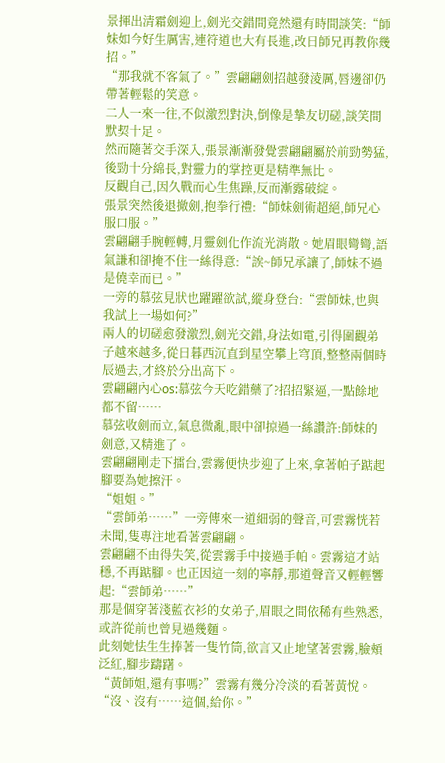景揮出清霜劍迎上,劍光交錯間竟然還有時間談笑:“師妹如今好生厲害,連符道也大有長進,改日師兄再教你幾招。”
“那我就不客氣了。”雲翩翩劍招越發淩厲,唇邊卻仍帶著輕鬆的笑意。
二人一來一往,不似激烈對決,倒像是摯友切磋,談笑間默契十足。
然而隨著交手深入,張景漸漸發覺雲翩翩屬於前勁勢猛,後勁十分綿長,對靈力的掌控更是精準無比。
反觀自己,因久戰而心生焦躁,反而漸露破綻。
張景突然後退撤劍,抱拳行禮:“師妹劍術超絕,師兄心服口服。”
雲翩翩手腕輕轉,月靈劍化作流光消散。她眉眼彎彎,語氣謙和卻掩不住一絲得意:“誒~師兄承讓了,師妹不過是僥幸而已。”
一旁的慕弦見狀也躍躍欲試,縱身登台:“雲師妹,也與我試上一場如何?”
兩人的切磋愈發激烈,劍光交錯,身法如電,引得圍觀弟子越來越多,從日暮西沉直到星空攀上穹頂,整整兩個時辰過去,才終於分出高下。
雲翩翩內心os:慕弦今天吃錯藥了?招招緊逼,一點餘地都不留……
慕弦收劍而立,氣息微亂,眼中卻掠過一絲讚許:師妹的劍意,又精進了。
雲翩翩剛走下擂台,雲霧便快步迎了上來,拿著帕子踮起腳要為她擦汗。
“姐姐。”
“雲師弟……”一旁傳來一道細弱的聲音,可雲霧恍若未聞,隻專注地看著雲翩翩。
雲翩翩不由得失笑,從雲霧手中接過手帕。雲霧這才站穩,不再踮腳。也正因這一刻的寧靜,那道聲音又輕輕響起:“雲師弟……”
那是個穿著淺藍衣衫的女弟子,眉眼之間依稀有些熟悉,或許從前也曾見過幾麵。
此刻她怯生生捧著一隻竹筒,欲言又止地望著雲霧,臉頰泛紅,腳步躊躇。
“黃師姐,還有事嗎?”雲霧有幾分冷淡的看著黃悅。
“沒、沒有……這個,給你。”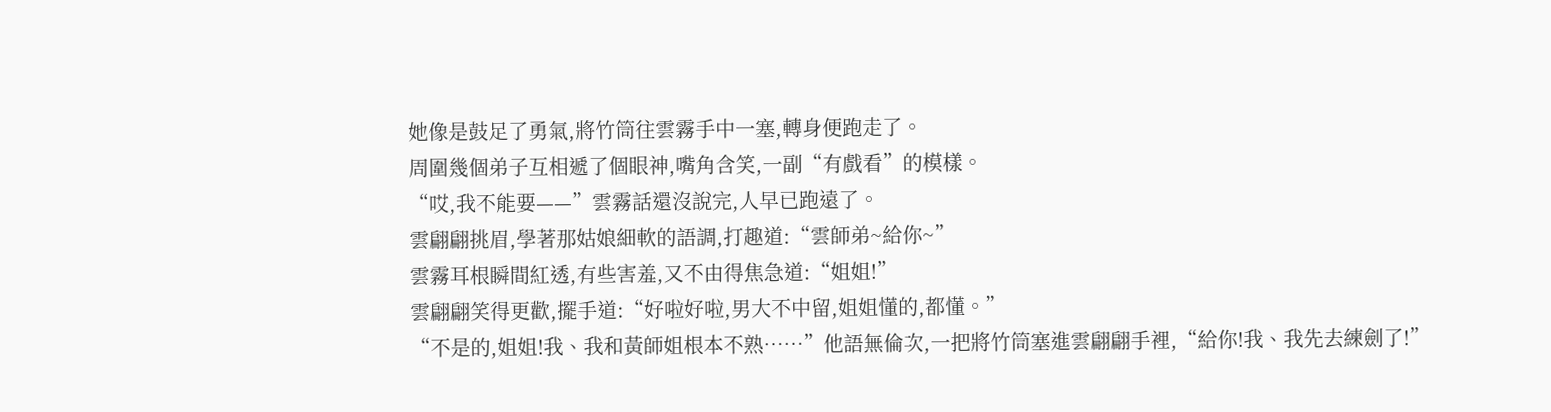她像是鼓足了勇氣,將竹筒往雲霧手中一塞,轉身便跑走了。
周圍幾個弟子互相遞了個眼神,嘴角含笑,一副“有戲看”的模樣。
“哎,我不能要——”雲霧話還沒說完,人早已跑遠了。
雲翩翩挑眉,學著那姑娘細軟的語調,打趣道:“雲師弟~給你~”
雲霧耳根瞬間紅透,有些害羞,又不由得焦急道:“姐姐!”
雲翩翩笑得更歡,擺手道:“好啦好啦,男大不中留,姐姐懂的,都懂。”
“不是的,姐姐!我、我和黃師姐根本不熟……”他語無倫次,一把將竹筒塞進雲翩翩手裡,“給你!我、我先去練劍了!”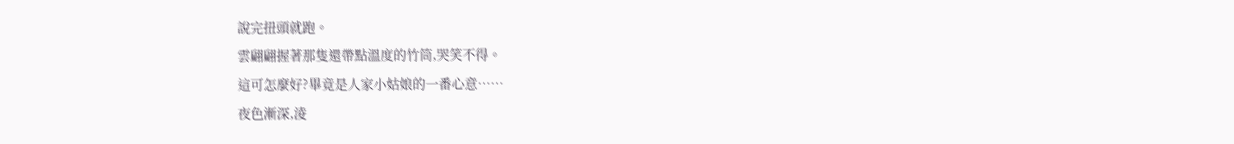說完扭頭就跑。
雲翩翩握著那隻還帶點溫度的竹筒,哭笑不得。
這可怎麼好?畢竟是人家小姑娘的一番心意……
夜色漸深,淩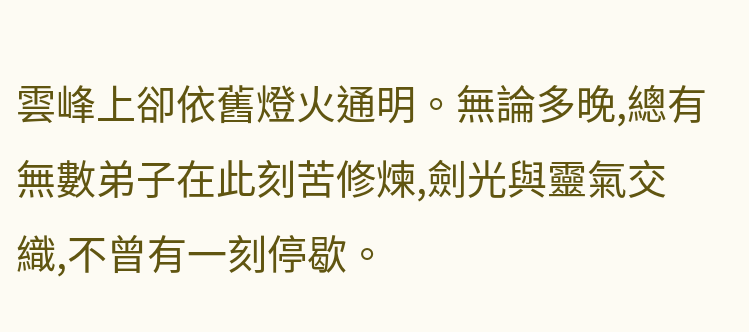雲峰上卻依舊燈火通明。無論多晚,總有無數弟子在此刻苦修煉,劍光與靈氣交織,不曾有一刻停歇。